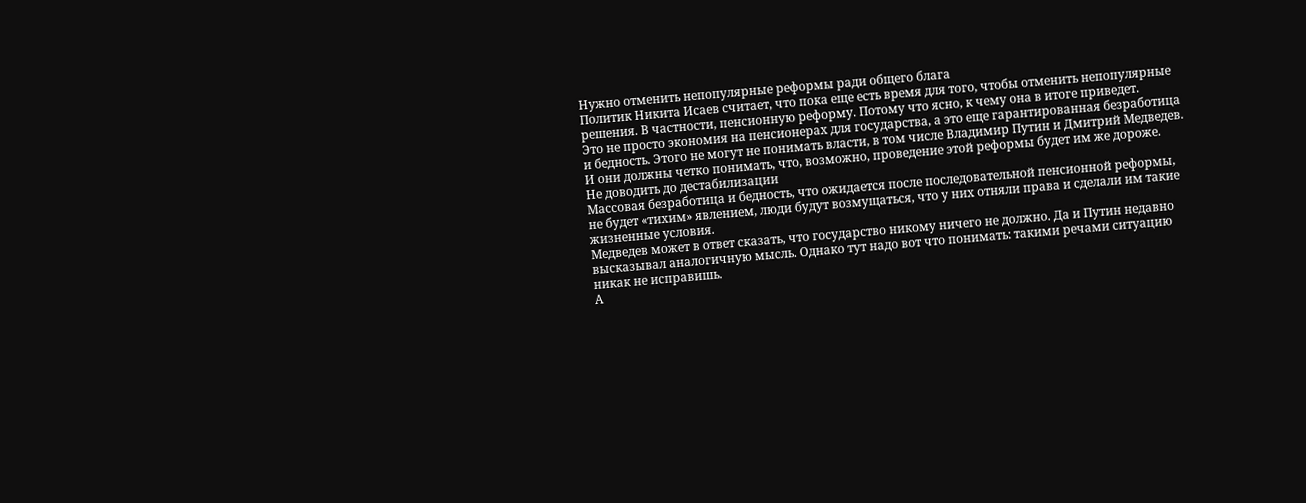Нужно отменить непопулярные реформы ради общего блага
Политик Никита Исаев считает, что пока еще есть время для того, чтобы отменить непопулярные решения. В частности, пенсионную реформу. Потому что ясно, к чему она в итоге приведет.
Это не просто экономия на пенсионерах для государства, а это еще гарантированная безработица и бедность. Этого не могут не понимать власти, в том числе Владимир Путин и Дмитрий Медведев. И они должны четко понимать, что, возможно, проведение этой реформы будет им же дороже.
Не доводить до дестабилизации
Массовая безработица и бедность, что ожидается после последовательной пенсионной реформы, не будет «тихим» явлением, люди будут возмущаться, что у них отняли права и сделали им такие жизненные условия.
Медведев может в ответ сказать, что государство никому ничего не должно. Да и Путин недавно высказывал аналогичную мысль. Однако тут надо вот что понимать: такими речами ситуацию никак не исправишь.
А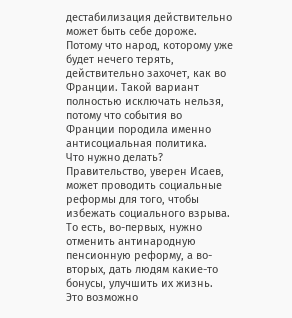дестабилизация действительно может быть себе дороже. Потому что народ, которому уже будет нечего терять, действительно захочет, как во Франции. Такой вариант полностью исключать нельзя, потому что события во Франции породила именно антисоциальная политика.
Что нужно делать?
Правительство, уверен Исаев, может проводить социальные реформы для того, чтобы избежать социального взрыва. То есть, во-первых, нужно отменить антинародную пенсионную реформу, а во-вторых, дать людям какие-то бонусы, улучшить их жизнь.
Это возможно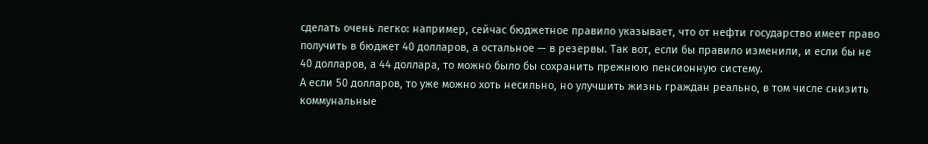сделать очень легко: например, сейчас бюджетное правило указывает, что от нефти государство имеет право получить в бюджет 40 долларов, а остальное — в резервы. Так вот, если бы правило изменили, и если бы не 40 долларов, а 44 доллара, то можно было бы сохранить прежнюю пенсионную систему.
А если 50 долларов, то уже можно хоть несильно, но улучшить жизнь граждан реально, в том числе снизить коммунальные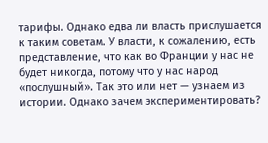тарифы. Однако едва ли власть прислушается к таким советам. У власти, к сожалению, есть представление, что как во Франции у нас не будет никогда, потому что у нас народ «послушный». Так это или нет — узнаем из истории. Однако зачем экспериментировать?